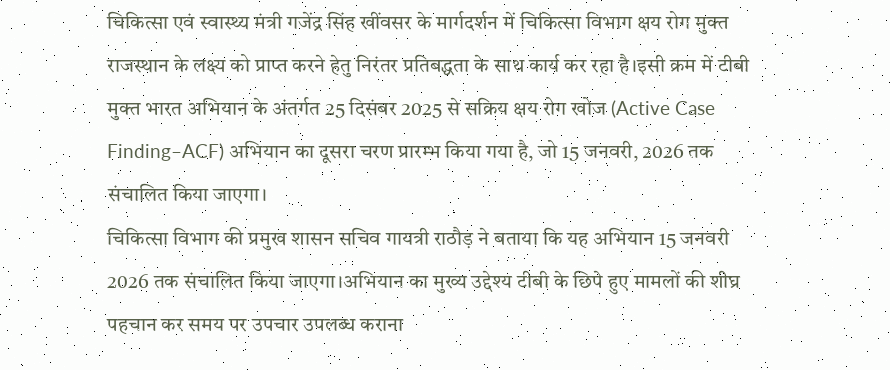चिकित्सा एवं स्वास्थ्य मंत्री गजेंद्र सिंह खींवसर के मार्गदर्शन में चिकित्सा विभाग क्षय रोग मुक्त राजस्थान के लक्ष्य को प्राप्त करने हेतु निरंतर प्रतिबद्धता के साथ कार्य कर रहा है।इसी क्रम में टीबी मुक्त भारत अभियान के अंतर्गत 25 दिसंबर 2025 से सक्रिय क्षय रोग खोज (Active Case Finding–ACF) अभियान का दूसरा चरण प्रारम्भ किया गया है, जो 15 जनवरी, 2026 तक संचालित किया जाएगा।
चिकित्सा विभाग की प्रमुख शासन सचिव गायत्री राठौड़ ने बताया कि यह अभियान 15 जनवरी 2026 तक संचालित किया जाएगा।अभियान का मुख्य उद्देश्य टीबी के छिपे हुए मामलों की शीघ्र पहचान कर समय पर उपचार उपलब्ध कराना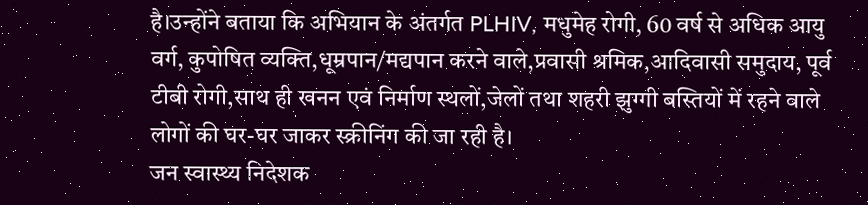है।उन्होंने बताया कि अभियान के अंतर्गत PLHIV, मधुमेह रोगी, 60 वर्ष से अधिक आयु वर्ग, कुपोषित व्यक्ति,धूम्रपान/मद्यपान करने वाले,प्रवासी श्रमिक,आदिवासी समुदाय, पूर्व टीबी रोगी,साथ ही खनन एवं निर्माण स्थलों,जेलों तथा शहरी झुग्गी बस्तियों में रहने वाले लोगों की घर-घर जाकर स्क्रीनिंग की जा रही है।
जन स्वास्थ्य निदेशक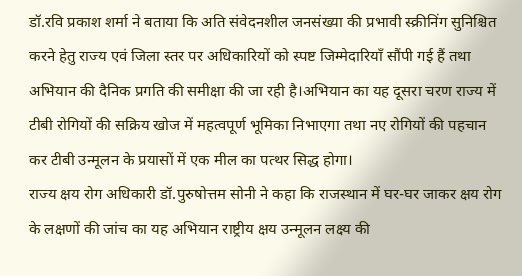डॉ.रवि प्रकाश शर्मा ने बताया कि अति संवेदनशील जनसंख्या की प्रभावी स्क्रीनिंग सुनिश्चित करने हेतु राज्य एवं जिला स्तर पर अधिकारियों को स्पष्ट जिम्मेदारियाँ सौंपी गई हैं तथा अभियान की दैनिक प्रगति की समीक्षा की जा रही है।अभियान का यह दूसरा चरण राज्य में टीबी रोगियों की सक्रिय खोज में महत्वपूर्ण भूमिका निभाएगा तथा नए रोगियों की पहचान कर टीबी उन्मूलन के प्रयासों में एक मील का पत्थर सिद्ध होगा।
राज्य क्षय रोग अधिकारी डॉ.पुरुषोत्तम सोनी ने कहा कि राजस्थान में घर-घर जाकर क्षय रोग के लक्षणों की जांच का यह अभियान राष्ट्रीय क्षय उन्मूलन लक्ष्य की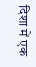दिशा में एक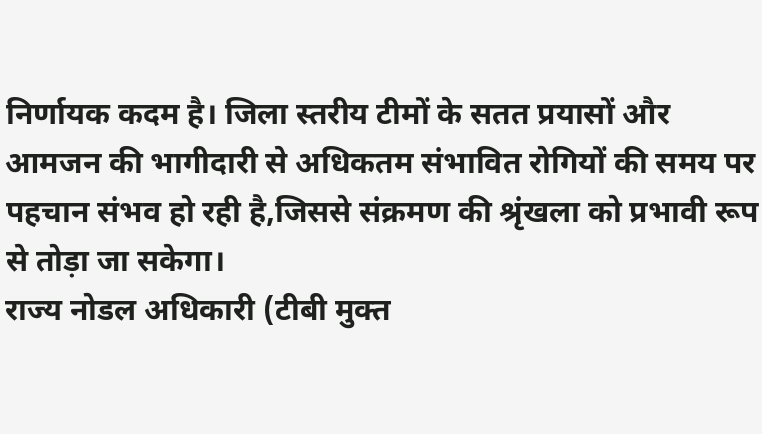निर्णायक कदम है। जिला स्तरीय टीमों के सतत प्रयासों और आमजन की भागीदारी से अधिकतम संभावित रोगियों की समय पर पहचान संभव हो रही है,जिससे संक्रमण की श्रृंखला को प्रभावी रूप से तोड़ा जा सकेगा।
राज्य नोडल अधिकारी (टीबी मुक्त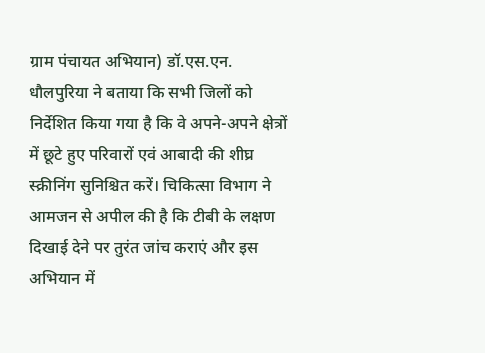ग्राम पंचायत अभियान) डॉ.एस.एन. धौलपुरिया ने बताया कि सभी जिलों को निर्देशित किया गया है कि वे अपने-अपने क्षेत्रों में छूटे हुए परिवारों एवं आबादी की शीघ्र स्क्रीनिंग सुनिश्चित करें। चिकित्सा विभाग ने आमजन से अपील की है कि टीबी के लक्षण दिखाई देने पर तुरंत जांच कराएं और इस अभियान में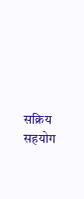सक्रिय सहयोग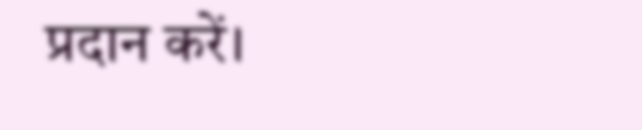प्रदान करें।